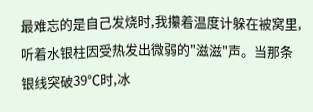最难忘的是自己发烧时,我攥着温度计躲在被窝里,听着水银柱因受热发出微弱的"滋滋"声。当那条银线突破39℃时,冰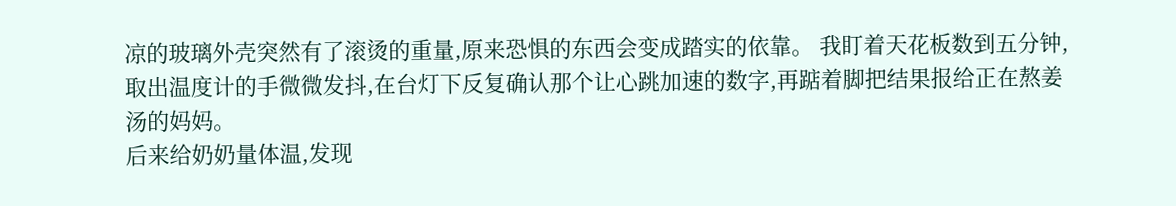凉的玻璃外壳突然有了滚烫的重量,原来恐惧的东西会变成踏实的依靠。 我盯着天花板数到五分钟,取出温度计的手微微发抖,在台灯下反复确认那个让心跳加速的数字,再踮着脚把结果报给正在熬姜汤的妈妈。
后来给奶奶量体温,发现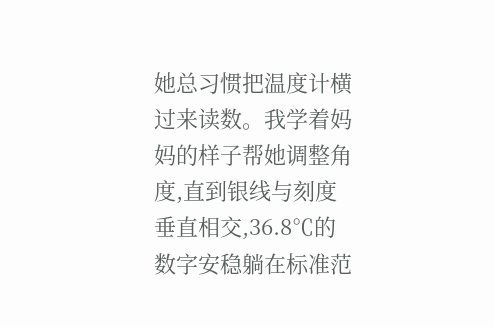她总习惯把温度计横过来读数。我学着妈妈的样子帮她调整角度,直到银线与刻度垂直相交,36.8℃的数字安稳躺在标准范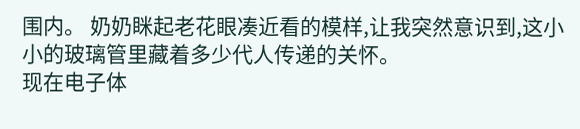围内。 奶奶眯起老花眼凑近看的模样,让我突然意识到,这小小的玻璃管里藏着多少代人传递的关怀。
现在电子体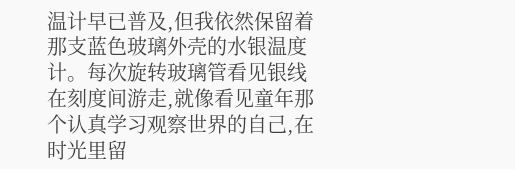温计早已普及,但我依然保留着那支蓝色玻璃外壳的水银温度计。每次旋转玻璃管看见银线在刻度间游走,就像看见童年那个认真学习观察世界的自己,在时光里留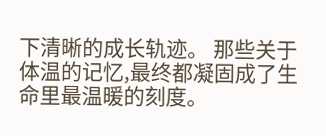下清晰的成长轨迹。 那些关于体温的记忆,最终都凝固成了生命里最温暖的刻度。